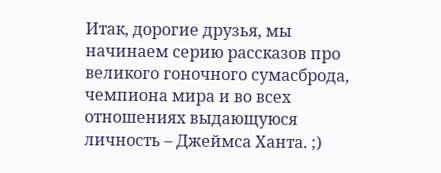Итак, дорогие друзья, мы начинаем серию рассказов про великого гоночного сумасброда, чемпиона мира и во всех отношениях выдающуюся личность – Джеймса Ханта. ;)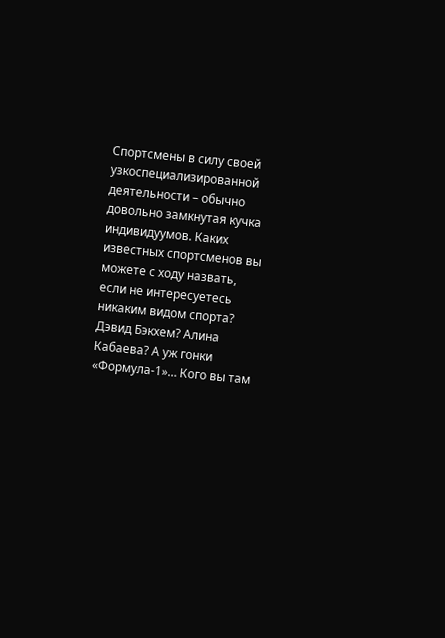Спортсмены в силу своей узкоспециализированной деятельности – обычно довольно замкнутая кучка индивидуумов. Каких известных спортсменов вы можете с ходу назвать, если не интересуетесь никаким видом спорта? Дэвид Бэкхем? Алина Кабаева? А уж гонки «Формула-1»… Кого вы там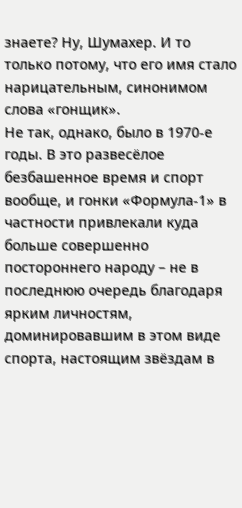знаете? Ну, Шумахер. И то только потому, что его имя стало нарицательным, синонимом слова «гонщик».
Не так, однако, было в 1970-е годы. В это развесёлое безбашенное время и спорт вообще, и гонки «Формула-1» в частности привлекали куда больше совершенно постороннего народу – не в последнюю очередь благодаря ярким личностям, доминировавшим в этом виде спорта, настоящим звёздам в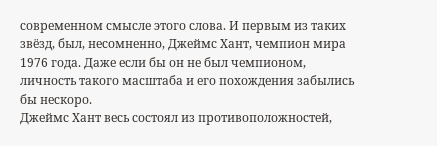современном смысле этого слова. И первым из таких звёзд, был, несомненно, Джеймс Хант, чемпион мира 1976 года. Даже если бы он не был чемпионом, личность такого масштаба и его похождения забылись бы нескоро.
Джеймс Хант весь состоял из противоположностей,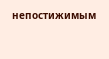непостижимым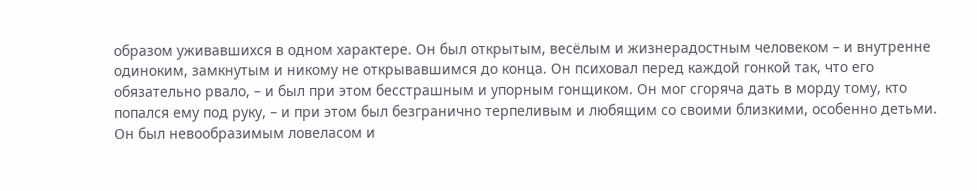образом уживавшихся в одном характере. Он был открытым, весёлым и жизнерадостным человеком – и внутренне одиноким, замкнутым и никому не открывавшимся до конца. Он психовал перед каждой гонкой так, что его обязательно рвало, – и был при этом бесстрашным и упорным гонщиком. Он мог сгоряча дать в морду тому, кто попался ему под руку, – и при этом был безгранично терпеливым и любящим со своими близкими, особенно детьми. Он был невообразимым ловеласом и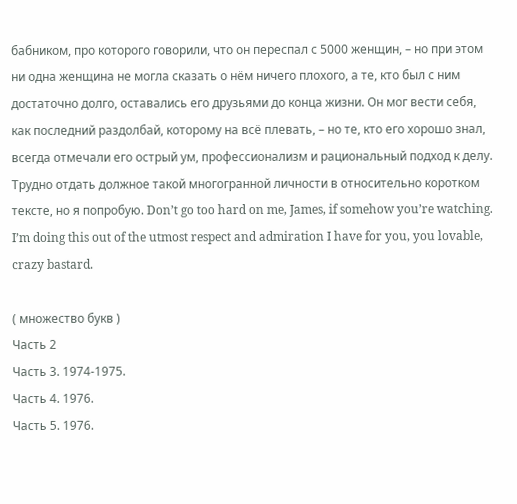бабником, про которого говорили, что он переспал с 5000 женщин, – но при этом ни одна женщина не могла сказать о нём ничего плохого, а те, кто был с ним достаточно долго, оставались его друзьями до конца жизни. Он мог вести себя, как последний раздолбай, которому на всё плевать, – но те, кто его хорошо знал, всегда отмечали его острый ум, профессионализм и рациональный подход к делу.
Трудно отдать должное такой многогранной личности в относительно коротком тексте, но я попробую. Don’t go too hard on me, James, if somehow you’re watching. I’m doing this out of the utmost respect and admiration I have for you, you lovable, crazy bastard.

( множество букв )
Часть 2
Часть 3. 1974-1975.
Часть 4. 1976.
Часть 5. 1976.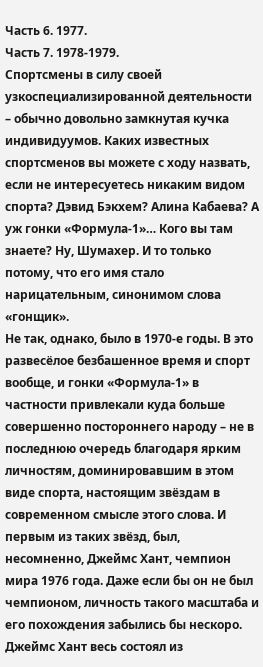Часть 6. 1977.
Часть 7. 1978-1979.
Спортсмены в силу своей узкоспециализированной деятельности – обычно довольно замкнутая кучка индивидуумов. Каких известных спортсменов вы можете с ходу назвать, если не интересуетесь никаким видом спорта? Дэвид Бэкхем? Алина Кабаева? А уж гонки «Формула-1»… Кого вы там знаете? Ну, Шумахер. И то только потому, что его имя стало нарицательным, синонимом слова «гонщик».
Не так, однако, было в 1970-е годы. В это развесёлое безбашенное время и спорт вообще, и гонки «Формула-1» в частности привлекали куда больше совершенно постороннего народу – не в последнюю очередь благодаря ярким личностям, доминировавшим в этом виде спорта, настоящим звёздам в современном смысле этого слова. И первым из таких звёзд, был, несомненно, Джеймс Хант, чемпион мира 1976 года. Даже если бы он не был чемпионом, личность такого масштаба и его похождения забылись бы нескоро.
Джеймс Хант весь состоял из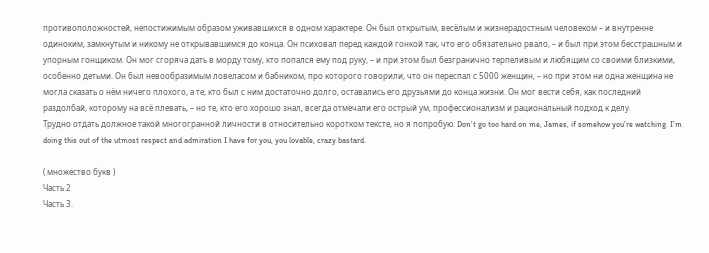противоположностей, непостижимым образом уживавшихся в одном характере. Он был открытым, весёлым и жизнерадостным человеком – и внутренне одиноким, замкнутым и никому не открывавшимся до конца. Он психовал перед каждой гонкой так, что его обязательно рвало, – и был при этом бесстрашным и упорным гонщиком. Он мог сгоряча дать в морду тому, кто попался ему под руку, – и при этом был безгранично терпеливым и любящим со своими близкими, особенно детьми. Он был невообразимым ловеласом и бабником, про которого говорили, что он переспал с 5000 женщин, – но при этом ни одна женщина не могла сказать о нём ничего плохого, а те, кто был с ним достаточно долго, оставались его друзьями до конца жизни. Он мог вести себя, как последний раздолбай, которому на всё плевать, – но те, кто его хорошо знал, всегда отмечали его острый ум, профессионализм и рациональный подход к делу.
Трудно отдать должное такой многогранной личности в относительно коротком тексте, но я попробую. Don’t go too hard on me, James, if somehow you’re watching. I’m doing this out of the utmost respect and admiration I have for you, you lovable, crazy bastard.

( множество букв )
Часть 2
Часть 3.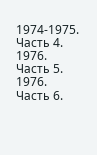1974-1975.
Часть 4. 1976.
Часть 5. 1976.
Часть 6.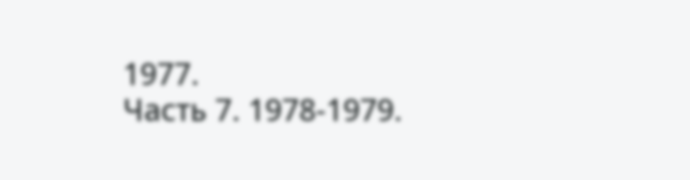1977.
Часть 7. 1978-1979.